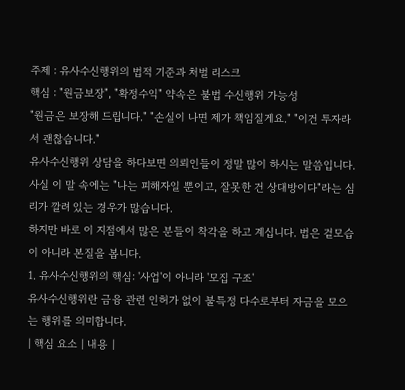주제 : 유사수신행위의 법적 기준과 처벌 리스크
핵심 : "원금보장", "확정수익" 약속은 불법 수신행위 가능성
"원금은 보장해 드립니다." "손실이 나면 제가 책임질게요." "이건 투자라서 괜찮습니다."
유사수신행위 상담을 하다보면 의뢰인들이 정말 많이 하시는 말씀입니다. 사실 이 말 속에는 "나는 피해자일 뿐이고, 잘못한 건 상대방이다"라는 심리가 깔려 있는 경우가 많습니다.
하지만 바로 이 지점에서 많은 분들이 착각을 하고 계십니다. 법은 겉모습이 아니라 본질을 봅니다.
1. 유사수신행위의 핵심: '사업'이 아니라 '모집 구조'
유사수신행위란 금융 관련 인허가 없이 불특정 다수로부터 자금을 모으는 행위를 의미합니다.
| 핵심 요소 | 내용 |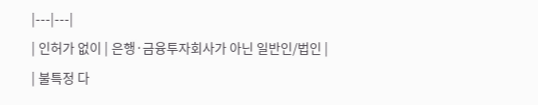|---|---|
| 인허가 없이 | 은행·금융투자회사가 아닌 일반인/법인 |
| 불특정 다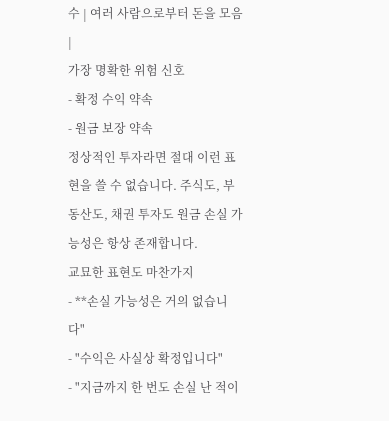수 | 여러 사람으로부터 돈을 모음 |
가장 명확한 위험 신호
- 확정 수익 약속
- 원금 보장 약속
정상적인 투자라면 절대 이런 표현을 쓸 수 없습니다. 주식도, 부동산도, 채권 투자도 원금 손실 가능성은 항상 존재합니다.
교묘한 표현도 마찬가지
- **손실 가능성은 거의 없습니다"
- "수익은 사실상 확정입니다"
- "지금까지 한 번도 손실 난 적이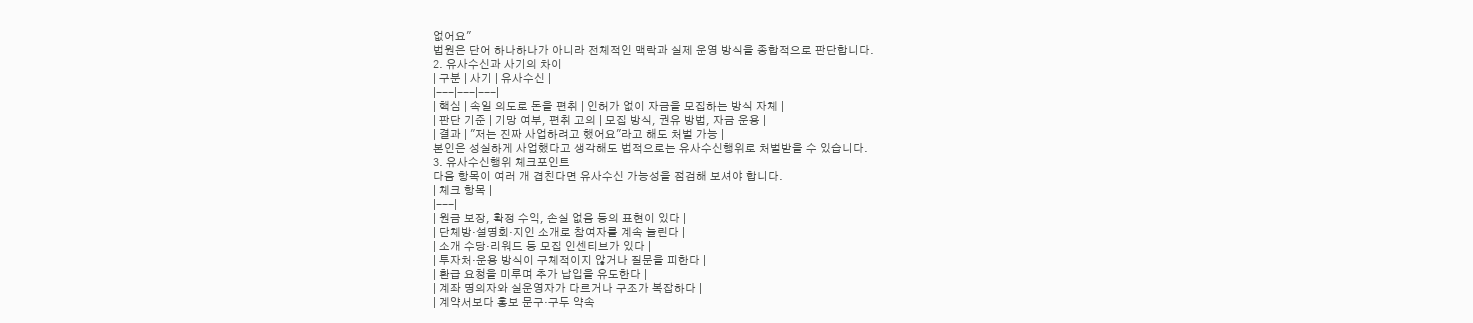없어요"
법원은 단어 하나하나가 아니라 전체적인 맥락과 실제 운영 방식을 종합적으로 판단합니다.
2. 유사수신과 사기의 차이
| 구분 | 사기 | 유사수신 |
|---|---|---|
| 핵심 | 속일 의도로 돈을 편취 | 인허가 없이 자금을 모집하는 방식 자체 |
| 판단 기준 | 기망 여부, 편취 고의 | 모집 방식, 권유 방법, 자금 운용 |
| 결과 | "저는 진짜 사업하려고 했어요"라고 해도 처벌 가능 |
본인은 성실하게 사업했다고 생각해도 법적으로는 유사수신행위로 처벌받을 수 있습니다.
3. 유사수신행위 체크포인트
다음 항목이 여러 개 겹친다면 유사수신 가능성을 점검해 보셔야 합니다.
| 체크 항목 |
|---|
| 원금 보장, 확정 수익, 손실 없음 등의 표현이 있다 |
| 단체방·설명회·지인 소개로 참여자를 계속 늘린다 |
| 소개 수당·리워드 등 모집 인센티브가 있다 |
| 투자처·운용 방식이 구체적이지 않거나 질문을 피한다 |
| 환급 요청을 미루며 추가 납입을 유도한다 |
| 계좌 명의자와 실운영자가 다르거나 구조가 복잡하다 |
| 계약서보다 홍보 문구·구두 약속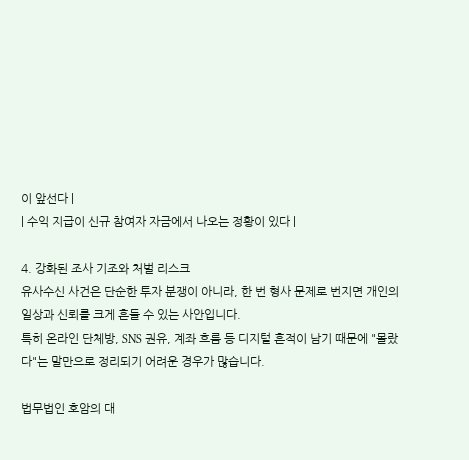이 앞선다 |
| 수익 지급이 신규 참여자 자금에서 나오는 정황이 있다 |

4. 강화된 조사 기조와 처벌 리스크
유사수신 사건은 단순한 투자 분쟁이 아니라, 한 번 형사 문제로 번지면 개인의 일상과 신뢰를 크게 흔들 수 있는 사안입니다.
특히 온라인 단체방, SNS 권유, 계좌 흐름 등 디지털 흔적이 남기 때문에 "몰랐다"는 말만으로 정리되기 어려운 경우가 많습니다.

법무법인 호암의 대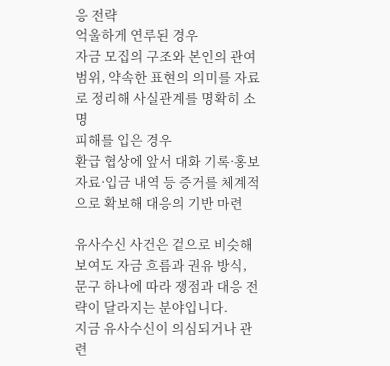응 전략
억울하게 연루된 경우
자금 모집의 구조와 본인의 관여 범위, 약속한 표현의 의미를 자료로 정리해 사실관계를 명확히 소명
피해를 입은 경우
환급 협상에 앞서 대화 기록·홍보 자료·입금 내역 등 증거를 체계적으로 확보해 대응의 기반 마련

유사수신 사건은 겉으로 비슷해 보여도 자금 흐름과 권유 방식, 문구 하나에 따라 쟁점과 대응 전략이 달라지는 분야입니다.
지금 유사수신이 의심되거나 관련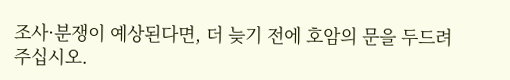조사·분쟁이 예상된다면, 더 늦기 전에 호암의 문을 두드려 주십시오.